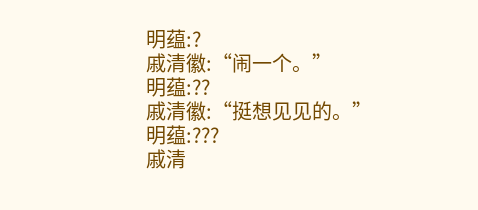明蕴:?
戚清徽:“闹一个。”
明蕴:??
戚清徽:“挺想见见的。”
明蕴:???
戚清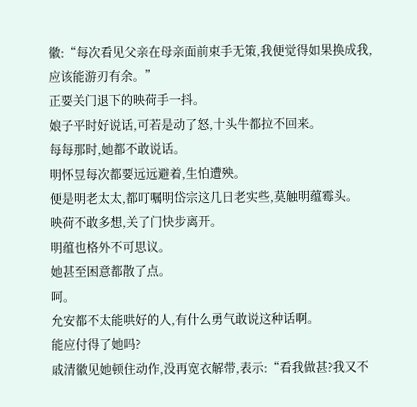徽:“每次看见父亲在母亲面前束手无策,我便觉得如果换成我,应该能游刃有余。”
正要关门退下的映荷手一抖。
娘子平时好说话,可若是动了怒,十头牛都拉不回来。
每每那时,她都不敢说话。
明怀昱每次都要远远避着,生怕遭殃。
便是明老太太,都叮嘱明岱宗这几日老实些,莫触明蕴霉头。
映荷不敢多想,关了门快步离开。
明蕴也格外不可思议。
她甚至困意都散了点。
呵。
允安都不太能哄好的人,有什么勇气敢说这种话啊。
能应付得了她吗?
戚清徽见她顿住动作,没再宽衣解带,表示:“看我做甚?我又不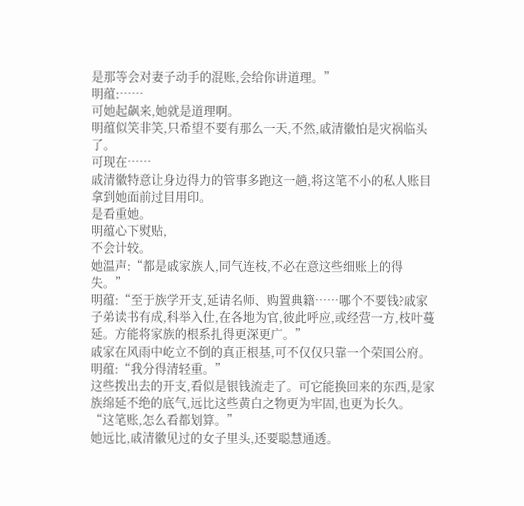是那等会对妻子动手的混账,会给你讲道理。”
明蕴:……
可她起飙来,她就是道理啊。
明蕴似笑非笑,只希望不要有那么一天,不然,戚清徽怕是灾祸临头了。
可现在……
戚清徽特意让身边得力的管事多跑这一趟,将这笔不小的私人账目拿到她面前过目用印。
是看重她。
明蕴心下熨贴,
不会计较。
她温声:“都是戚家族人,同气连枝,不必在意这些细账上的得失。”
明蕴:“至于族学开支,延请名师、购置典籍……哪个不要钱?戚家子弟读书有成,科举入仕,在各地为官,彼此呼应,或经营一方,枝叶蔓延。方能将家族的根系扎得更深更广。”
戚家在风雨中屹立不倒的真正根基,可不仅仅只靠一个荣国公府。
明蕴:“我分得清轻重。”
这些拨出去的开支,看似是银钱流走了。可它能换回来的东西,是家族绵延不绝的底气,远比这些黄白之物更为牢固,也更为长久。
“这笔账,怎么看都划算。”
她远比,戚清徽见过的女子里头,还要聪慧通透。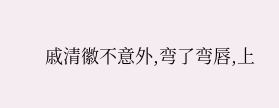戚清徽不意外,弯了弯唇,上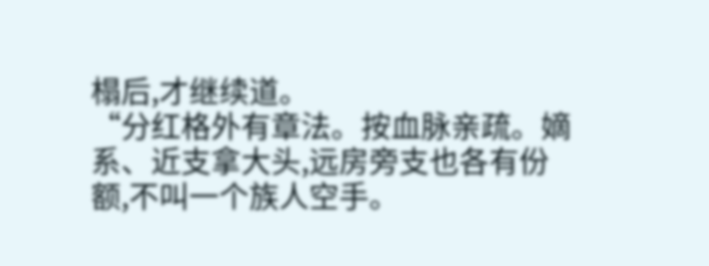榻后,才继续道。
“分红格外有章法。按血脉亲疏。嫡系、近支拿大头,远房旁支也各有份额,不叫一个族人空手。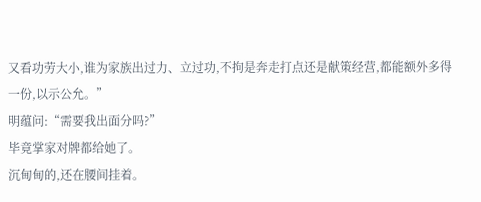又看功劳大小,谁为家族出过力、立过功,不拘是奔走打点还是献策经营,都能额外多得一份,以示公允。”
明蕴问:“需要我出面分吗?”
毕竟掌家对牌都给她了。
沉甸甸的,还在腰间挂着。